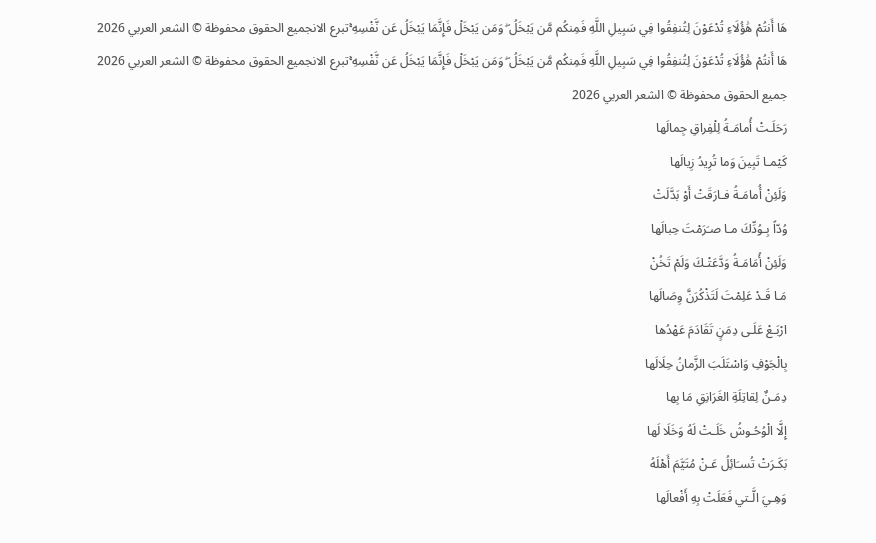هَا أَنتُمْ هَٰؤُلَاءِ تُدْعَوْنَ لِتُنفِقُوا فِي سَبِيلِ اللَّهِ فَمِنكُم مَّن يَبْخَلُ ۖ وَمَن يَبْخَلْ فَإِنَّمَا يَبْخَلُ عَن نَّفْسِهِ ۚتبرع الانجميع الحقوق محفوظة © الشعر العربي 2026
هَا أَنتُمْ هَٰؤُلَاءِ تُدْعَوْنَ لِتُنفِقُوا فِي سَبِيلِ اللَّهِ فَمِنكُم مَّن يَبْخَلُ ۖ وَمَن يَبْخَلْ فَإِنَّمَا يَبْخَلُ عَن نَّفْسِهِ ۚتبرع الانجميع الحقوق محفوظة © الشعر العربي 2026
جميع الحقوق محفوظة © الشعر العربي 2026
رَحَلَـتْ أُمامَـةُ لِلْفِراقِ جِمالَها
كَيْمـا تَبِينَ وَما تُرِيدُ زِيالَها
وَلَئِنْ أُمامَـةُ فـارَقَتْ أَوْ بَدَّلَتْ
وُدّاً بِـوُدِّكَ مـا صـَرَمْتَ حِبالَها
وَلَئِنْ أُمَامَـةُ وَدَّعَتْـكَ وَلَمْ تَخُنْ
مَـا قَـدْ عَلِمْتَ لَتَذْكُرَنَّ وِصَالَها
ارْبَـعْ عَلَـى دِمَنٍ تَقَادَمَ عَهْدُها
بِالْجَوْفِ وَاسْتَلَبَ الزَّمانُ حِلَالَها
دِمَـنٌ لِقاتِلَةِ الغَرَانِقِ مَا بِها
إِلَّا الْوُحُـوشُ خَلَـتْ لَهُ وَخَلَا لَها
بَكَـرَتْ تُسـَائِلُ عَـنْ مُتَيَّمَ أَهْلَهُ
وَهِـيَ الَّـتي فَعَلَتْ بِهِ أَفْعالَها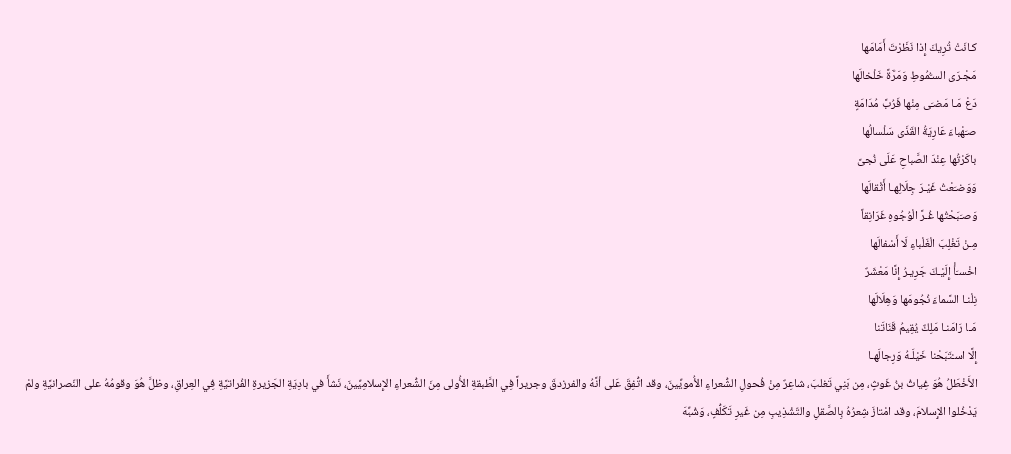كـانَتْ تُرِيكَ إِذا نَظَرْتَ أَمَامَها
مَجْـرَى السـُّمُوطِ وَمَرَّةً خَلْخالَها
دَعْ مَـا مَضـَى مِنْها فَرُبَّ مُدَامَةٍ
صـَهْباءَ عَارِيَةُ القَذَى سَلْسالُها
باكَرْتُها عِنْدَ الصَّباحِ عَلَى نُجىً
وَوَضـَعْتُ غَيْـرَ جِلَالِهـا أَثْقالَها
وَصـَبَحْتُها غُـرَّ الْوُجُوهِ غَرَانِقاً
مِـنْ تَغْلِبَ الْغَلْباءِ لَا أَسْفالَها
اخْسـَأْ إِلَيْـكَ جَرِيـرُ إِنَّا مَعْشَرٌ
نِلْنـا السَّماءَ نُجُومَها وَهِلَالَها
مَـا رَامَنـا مَلِكٌ يُقِيمُ قَنَاتَنا
إِلَّا اسـْتَبَحْنا خَيْلَـهُ وَرِجالَهـا
الأَخْطَلُ هُوَ غِياثُ بنُ غَوثٍ، مِن بَنِي تَغلبَ، شاعِرٌ مِنْ فُحولِ الشُّعراءِ الأُمويِّينَ، وقد اتُّفِقَ عَلى أنَّهُ والفرزدقَ وجريراً فِي الطَّبقةِ الأُولى مِنَ الشُّعراءِ الإِسلامِيِّينَ، نَشأَ في بادِيَةِ الجَزيرةِ الفُراتيَّةِ فِي العِراقِ، وظلَّ هُوَ وقومُهُ على النّصرانيَّةِ ولمْ يَدْخُلوا الإِسلامَ، وقد امْتازَ شِعرُهُ بِالصَّقلِ والتّشْذِيبِ مِن غَيرِ تَكَلُّفٍ، وَشُبِّهَ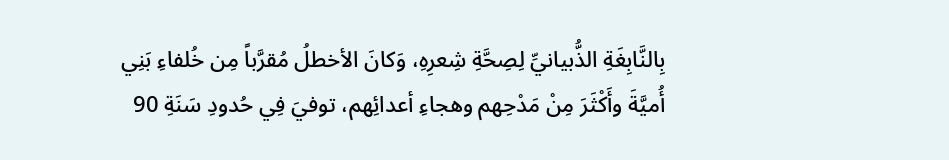بِالنَّابِغَةِ الذُّبيانيِّ لِصِحَّةِ شِعرِهِ، وَكانَ الأخطلُ مُقرَّباً مِن خُلفاءِ بَنِي أُميَّةَ وأَكْثَرَ مِنْ مَدْحِهم وهجاءِ أعدائِهم، توفيَ فِي حُدودِ سَنَةِ 90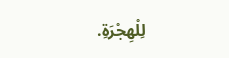لِلْهِجْرَةِ.